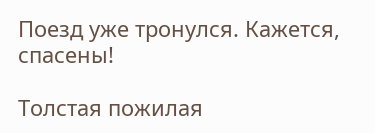Поезд уже тронулся. Кажется, спасены!

Толстая пожилая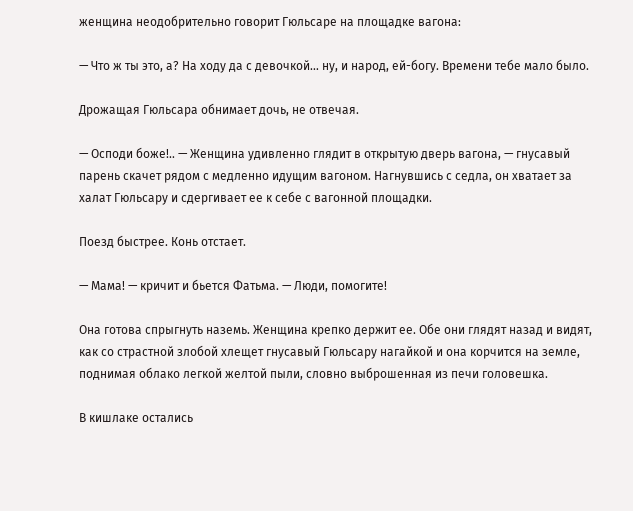женщина неодобрительно говорит Гюльсаре на площадке вагона:

— Что ж ты это, а? На ходу да с девочкой… ну, и народ, ей-богу. Времени тебе мало было.

Дрожащая Гюльсара обнимает дочь, не отвечая.

— Осподи боже!.. — Женщина удивленно глядит в открытую дверь вагона, — гнусавый парень скачет рядом с медленно идущим вагоном. Нагнувшись с седла, он хватает за халат Гюльсару и сдергивает ее к себе с вагонной площадки.

Поезд быстрее. Конь отстает.

— Мама! — кричит и бьется Фатьма. — Люди, помогите!

Она готова спрыгнуть наземь. Женщина крепко держит ее. Обе они глядят назад и видят, как со страстной злобой хлещет гнусавый Гюльсару нагайкой и она корчится на земле, поднимая облако легкой желтой пыли, словно выброшенная из печи головешка.

В кишлаке остались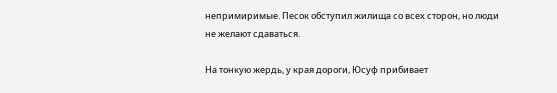непримиримые. Песок обступил жилища со всех сторон, но люди не желают сдаваться.

На тонкую жердь, у края дороги, Юсуф прибивает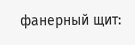фанерный щит: